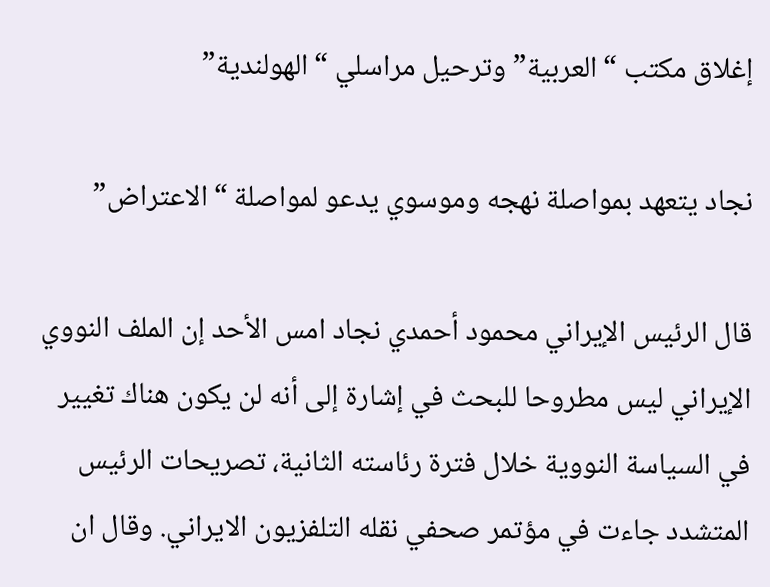إغلاق مكتب “العربية” وترحيل مراسلي “الهولندية”

نجاد يتعهد بمواصلة نهجه وموسوي يدعو لمواصلة “الاعتراض”

قال الرئيس الإيراني محمود أحمدي نجاد امس الأحد إن الملف النووي الإيراني ليس مطروحا للبحث في إشارة إلى أنه لن يكون هناك تغيير في السياسة النووية خلال فترة رئاسته الثانية، تصريحات الرئيس المتشدد جاءت في مؤتمر صحفي نقله التلفزيون الايراني. وقال ان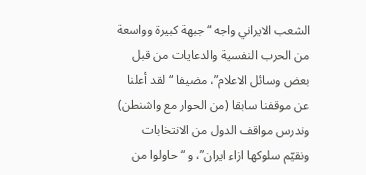الشعب الايراني واجه “جبهة كبيرة وواسعة من الحرب النفسية والدعايات من قبل بعض وسائل الاعلام”، مضيفا “لقد أعلنا عن موقفنا سابقا (من الحوار مع واشنطن) وندرس مواقف الدول من الانتخابات ونقيّم سلوكها ازاء ايران”، و “حاولوا من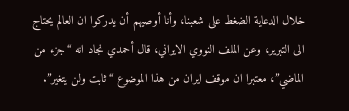خلال الدعاية الضغط على شعبنا، وأنا أوصيهم أن يدركوا ان العالم يحتاج الى التبرير، وعن الملف النووي الايراني، قال أحمدي نجاد انه “جزء من الماضي”، معتبرا ان موقف ايران من هذا الموضوع “ثابت ولن يتغير”.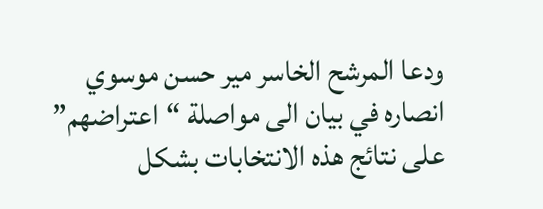ودعا المرشح الخاسر مير حسن موسوي انصاره في بيان الى مواصلة “اعتراضهم” على نتائج هذه الانتخابات بشكل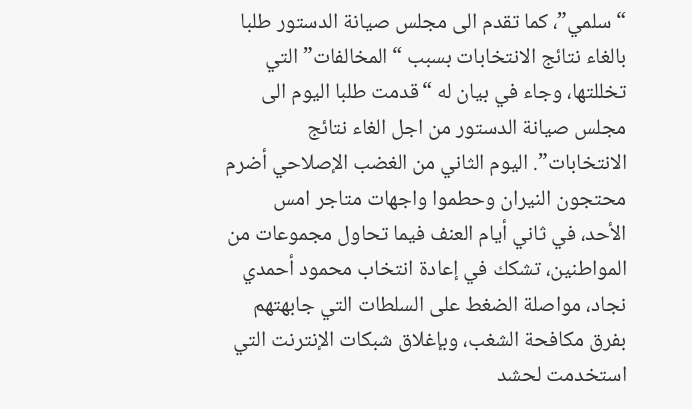“سلمي”، كما تقدم الى مجلس صيانة الدستور طلبا بالغاء نتائج الانتخابات بسبب “المخالفات” التي تخللتها، وجاء في بيان له “قدمت طلبا اليوم الى مجلس صيانة الدستور من اجل الغاء نتائج الانتخابات”. اليوم الثاني من الغضب الإصلاحي أضرم محتجون النيران وحطموا واجهات متاجر امس الأحد، في ثاني أيام العنف فيما تحاول مجموعات من المواطنين، تشكك في إعادة انتخاب محمود أحمدي نجاد، مواصلة الضغط على السلطات التي جابهتهم بفرق مكافحة الشغب، وبإغلاق شبكات الإنترنت التي استخدمت لحشد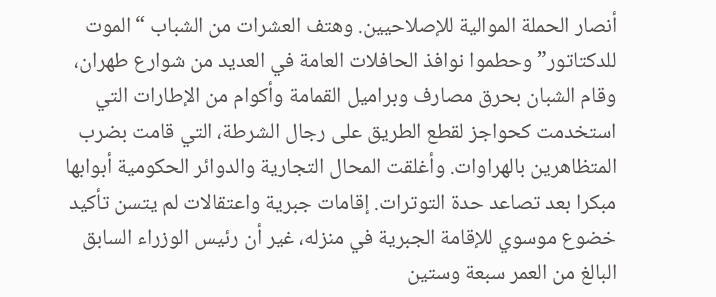أنصار الحملة الموالية للإصلاحيين. وهتف العشرات من الشباب “الموت للدكتاتور” وحطموا نوافذ الحافلات العامة في العديد من شوارع طهران، وقام الشبان بحرق مصارف وبراميل القمامة وأكوام من الإطارات التي استخدمت كحواجز لقطع الطريق على رجال الشرطة، التي قامت بضرب المتظاهرين بالهراوات. وأغلقت المحال التجارية والدوائر الحكومية أبوابها مبكرا بعد تصاعد حدة التوترات. إقامات جبرية واعتقالات لم يتسن تأكيد خضوع موسوي للإقامة الجبرية في منزله، غير أن رئيس الوزراء السابق البالغ من العمر سبعة وستين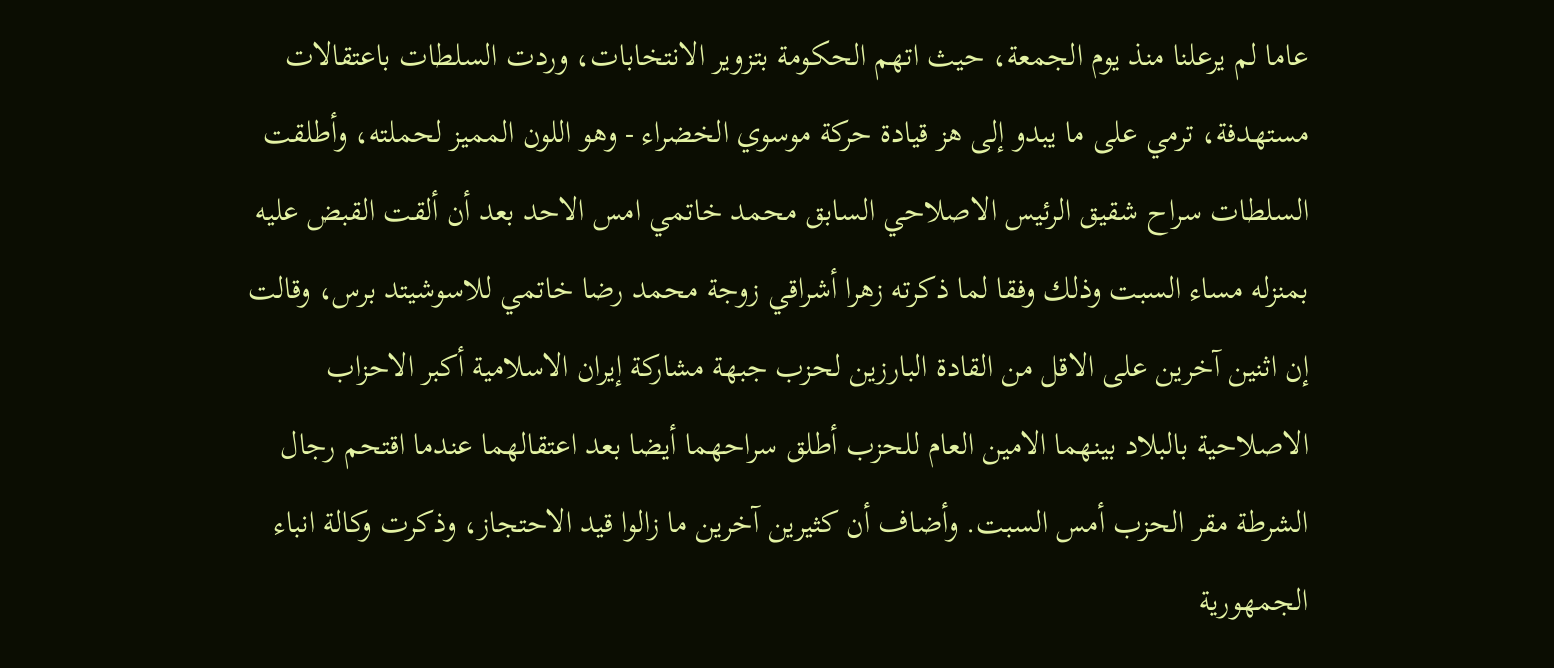عاما لم يرعلنا منذ يوم الجمعة، حيث اتهم الحكومة بتزوير الانتخابات، وردت السلطات باعتقالات مستهدفة، ترمي على ما يبدو إلى هز قيادة حركة موسوي الخضراء - وهو اللون المميز لحملته، وأطلقت السلطات سراح شقيق الرئيس الاصلاحي السابق محمد خاتمي امس الاحد بعد أن ألقت القبض عليه بمنزله مساء السبت وذلك وفقا لما ذكرته زهرا أشراقي زوجة محمد رضا خاتمي للاسوشيتد برس، وقالت إن اثنين آخرين على الاقل من القادة البارزين لحزب جبهة مشاركة إيران الاسلامية أكبر الاحزاب الاصلاحية بالبلاد بينهما الامين العام للحزب أطلق سراحهما أيضا بعد اعتقالهما عندما اقتحم رجال الشرطة مقر الحزب أمس السبت. وأضاف أن كثيرين آخرين ما زالوا قيد الاحتجاز، وذكرت وكالة انباء الجمهورية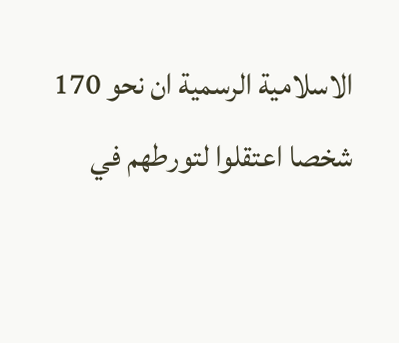الاسلامية الرسمية ان نحو 170 شخصا اعتقلوا لتورطهم في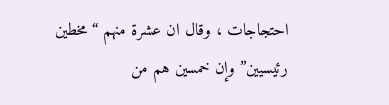احتجاجات ، وقال ان عشرة منهم “مخطين رئيسيين” وإن خمسين هم من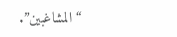“المشاغبين”.